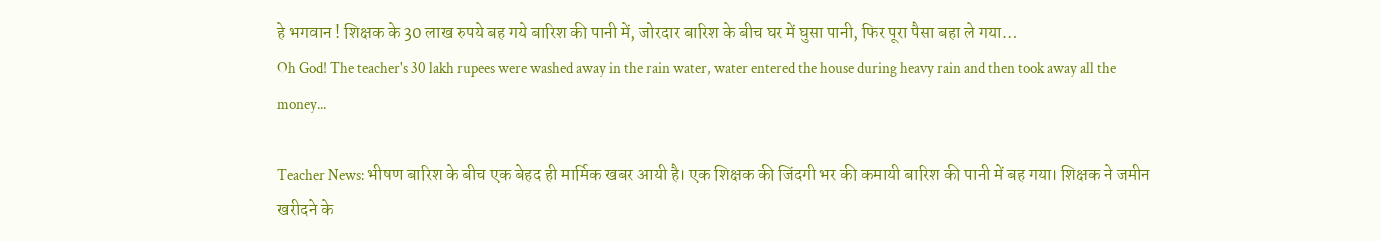हे भगवान ! शिक्षक के 30 लाख रुपये बह गये बारिश की पानी में, जोरदार बारिश के बीच घर में घुसा पानी, फिर पूरा पैसा बहा ले गया…
Oh God! The teacher's 30 lakh rupees were washed away in the rain water, water entered the house during heavy rain and then took away all the money...

Teacher News: भीषण बारिश के बीच एक बेहद ही मार्मिक खबर आयी है। एक शिक्षक की जिंदगी भर की कमायी बारिश की पानी में बह गया। शिक्षक ने जमीन खरीदने के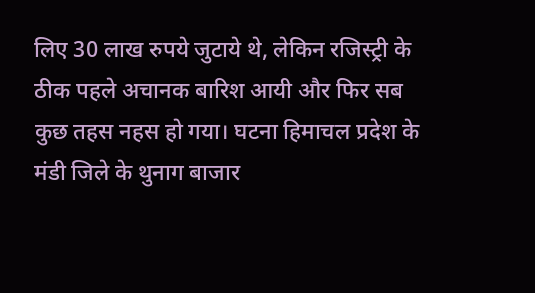लिए 30 लाख रुपये जुटाये थे, लेकिन रजिस्ट्री के ठीक पहले अचानक बारिश आयी और फिर सब कुछ तहस नहस हो गया। घटना हिमाचल प्रदेश के मंडी जिले के थुनाग बाजार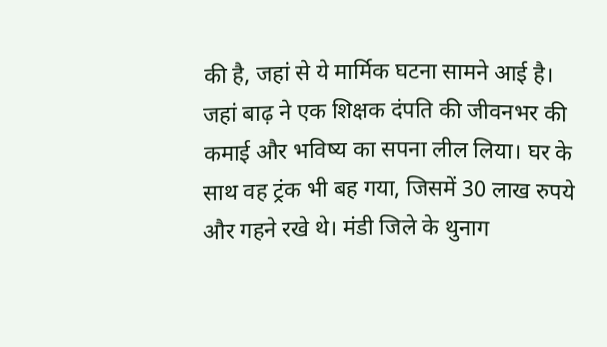की है, जहां से ये मार्मिक घटना सामने आई है।
जहां बाढ़ ने एक शिक्षक दंपति की जीवनभर की कमाई और भविष्य का सपना लील लिया। घर के साथ वह ट्रंक भी बह गया, जिसमें 30 लाख रुपये और गहने रखे थे। मंडी जिले के थुनाग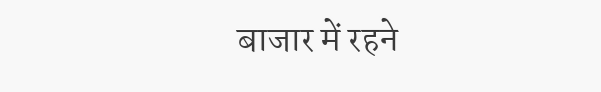बाजार में रहने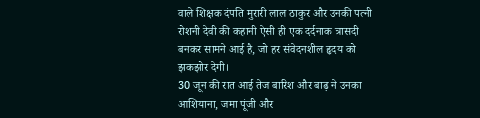वाले शिक्षक दंपति मुरारी लाल ठाकुर और उनकी पत्नी रोशनी देवी की कहानी ऐसी ही एक दर्दनाक त्रासदी बनकर सामने आई है, जो हर संवेदनशील हृदय को झकझोर देगी।
30 जून की रात आई तेज बारिश और बाढ़ ने उनका आशियाना, जमा पूंजी और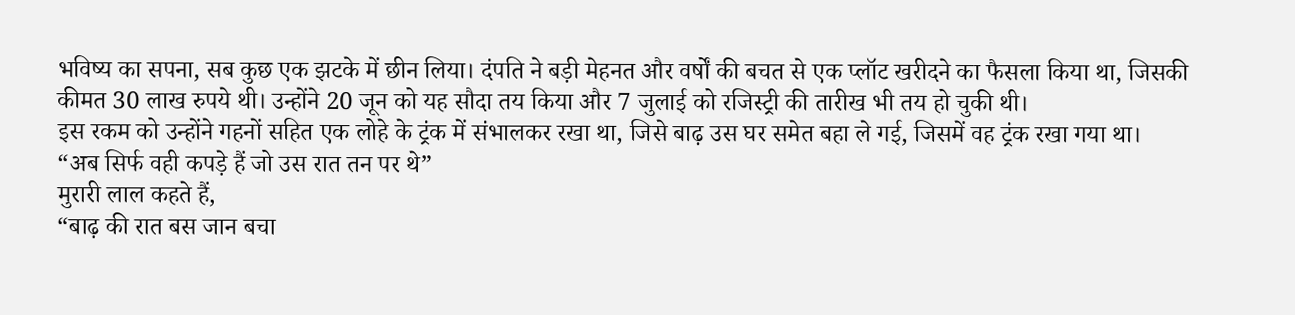भविष्य का सपना, सब कुछ एक झटके में छीन लिया। दंपति ने बड़ी मेहनत और वर्षों की बचत से एक प्लॉट खरीदने का फैसला किया था, जिसकी कीमत 30 लाख रुपये थी। उन्होंने 20 जून को यह सौदा तय किया और 7 जुलाई को रजिस्ट्री की तारीख भी तय हो चुकी थी।
इस रकम को उन्होंने गहनों सहित एक लोहे के ट्रंक में संभालकर रखा था, जिसे बाढ़ उस घर समेत बहा ले गई, जिसमें वह ट्रंक रखा गया था।
“अब सिर्फ वही कपड़े हैं जो उस रात तन पर थे”
मुरारी लाल कहते हैं,
“बाढ़ की रात बस जान बचा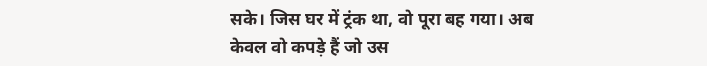सके। जिस घर में ट्रंक था, वो पूरा बह गया। अब केवल वो कपड़े हैं जो उस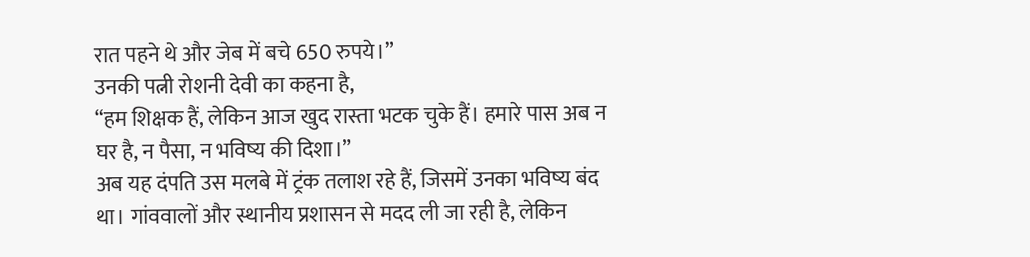रात पहने थे और जेब में बचे 650 रुपये।”
उनकी पत्नी रोशनी देवी का कहना है,
“हम शिक्षक हैं, लेकिन आज खुद रास्ता भटक चुके हैं। हमारे पास अब न घर है, न पैसा, न भविष्य की दिशा।”
अब यह दंपति उस मलबे में ट्रंक तलाश रहे हैं, जिसमें उनका भविष्य बंद था। गांववालों और स्थानीय प्रशासन से मदद ली जा रही है, लेकिन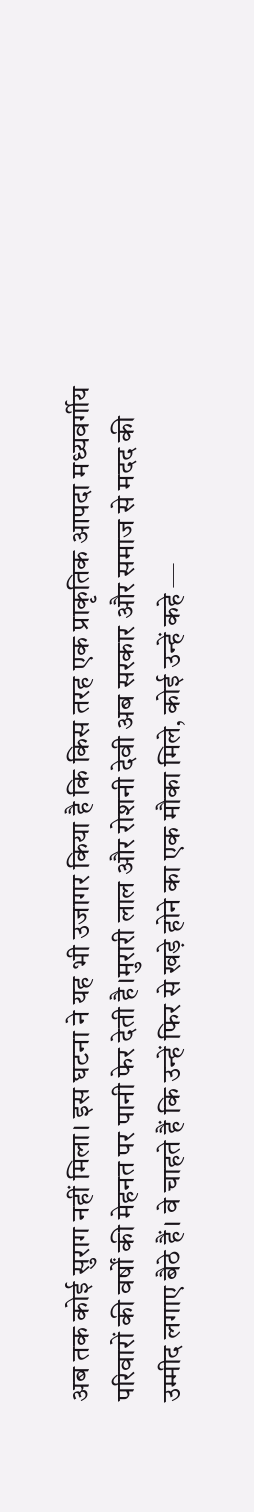अब तक कोई सुराग नहीं मिला। इस घटना ने यह भी उजागर किया है कि किस तरह एक प्राकृतिक आपदा मध्यवर्गीय परिवारों की वर्षों की मेहनत पर पानी फेर देती है।मुरारी लाल और रोशनी देवी अब सरकार और समाज से मदद की उम्मीद लगाए बैठे हैं। वे चाहते हैं कि उन्हें फिर से खड़े होने का एक मौका मिले, कोई उन्हें कहे —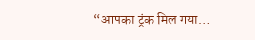“आपका ट्रंक मिल गया…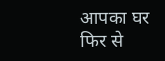आपका घर फिर से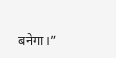बनेगा।”